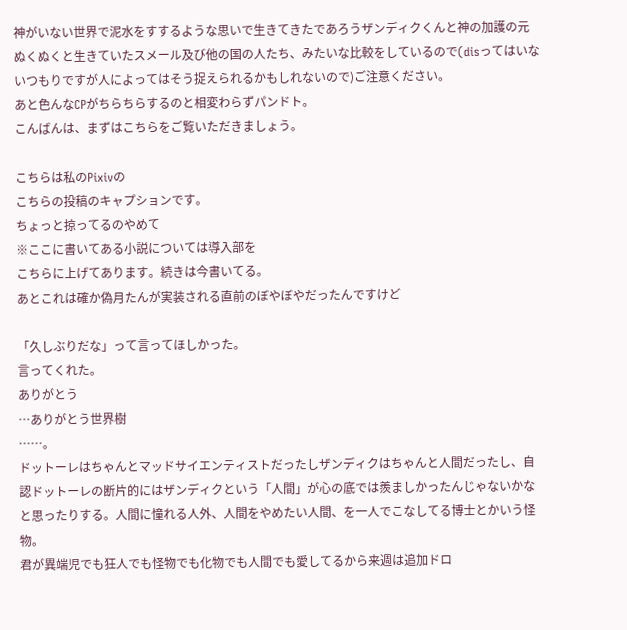神がいない世界で泥水をすするような思いで生きてきたであろうザンディクくんと神の加護の元ぬくぬくと生きていたスメール及び他の国の人たち、みたいな比較をしているので(disってはいないつもりですが人によってはそう捉えられるかもしれないので)ご注意ください。
あと色んなCPがちらちらするのと相変わらずパンドト。
こんばんは、まずはこちらをご覧いただきましょう。

こちらは私のPixivの
こちらの投稿のキャプションです。
ちょっと掠ってるのやめて
※ここに書いてある小説については導入部を
こちらに上げてあります。続きは今書いてる。
あとこれは確か偽月たんが実装される直前のぼやぼやだったんですけど

「久しぶりだな」って言ってほしかった。
言ってくれた。
ありがとう
…ありがとう世界樹
……。
ドットーレはちゃんとマッドサイエンティストだったしザンディクはちゃんと人間だったし、自認ドットーレの断片的にはザンディクという「人間」が心の底では羨ましかったんじゃないかなと思ったりする。人間に憧れる人外、人間をやめたい人間、を一人でこなしてる博士とかいう怪物。
君が異端児でも狂人でも怪物でも化物でも人間でも愛してるから来週は追加ドロ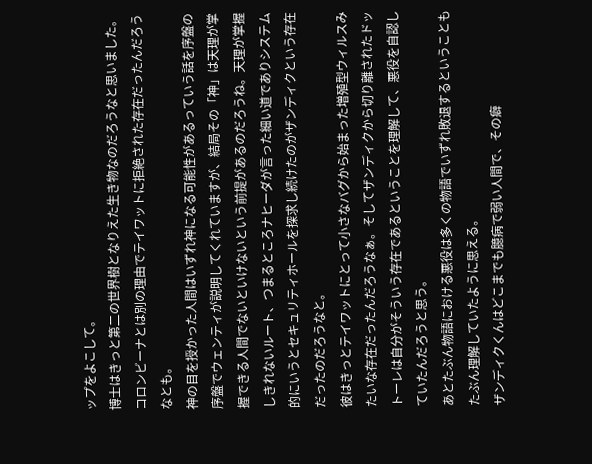ップをよこして。
博士はきっと第二の世界樹となりえた生き物なのだろうなと思いました。
コロンビーナとは別の理由でテイワットに拒絶された存在だったんだろうなとも。
神の目を授かった人間はいずれ神になる可能性があるっていう話を序盤の序盤でウェンティが説明してくれていますが、結局その「神」は天理が掌握できる人間でないといけないという前提があるのだろうね。天理が掌握しきれないルート、つまるところナヒーダが言った細い道でありシステム的にいうとセキュリティホールを探求し続けたのがザンディクという存在だったのだろうなと。
彼はきっとテイワットにとって小さなバグから始まった増殖型ウィルスみたいな存在だったんだろうなぁ。そしてザンディクから切り離されたドットーレは自分がそういう存在であるということを理解して、悪役を自認していたんだろうと思う。
あとたぶん物語における悪役は多くの物語でいずれ敗退するということもたぶん理解していたように思える。
ザンディクくんはどこまでも臆病で弱い人間で、その癖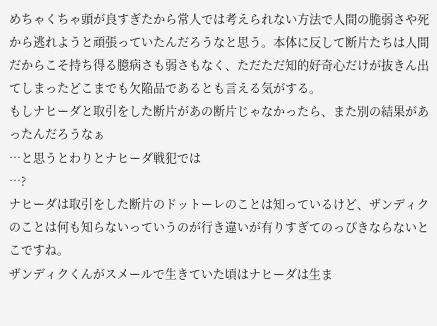めちゃくちゃ頭が良すぎたから常人では考えられない方法で人間の脆弱さや死から逃れようと頑張っていたんだろうなと思う。本体に反して断片たちは人間だからこそ持ち得る臆病さも弱さもなく、ただただ知的好奇心だけが抜きん出てしまったどこまでも欠陥品であるとも言える気がする。
もしナヒーダと取引をした断片があの断片じゃなかったら、また別の結果があったんだろうなぁ
…と思うとわりとナヒーダ戦犯では
…?
ナヒーダは取引をした断片のドットーレのことは知っているけど、ザンディクのことは何も知らないっていうのが行き違いが有りすぎてのっぴきならないとこですね。
ザンディクくんがスメールで生きていた頃はナヒーダは生ま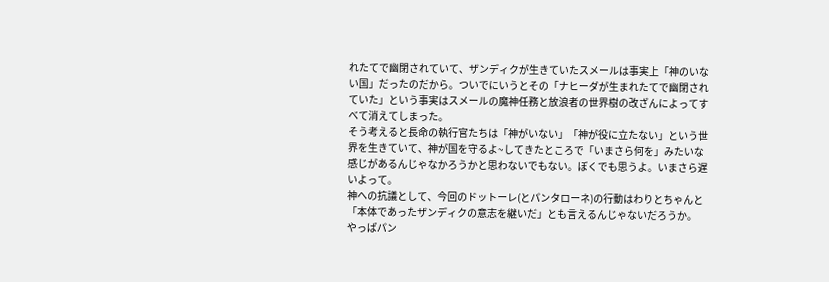れたてで幽閉されていて、ザンディクが生きていたスメールは事実上「神のいない国」だったのだから。ついでにいうとその「ナヒーダが生まれたてで幽閉されていた」という事実はスメールの魔神任務と放浪者の世界樹の改ざんによってすべて消えてしまった。
そう考えると長命の執行官たちは「神がいない」「神が役に立たない」という世界を生きていて、神が国を守るよ~してきたところで「いまさら何を」みたいな感じがあるんじゃなかろうかと思わないでもない。ぼくでも思うよ。いまさら遅いよって。
神への抗議として、今回のドットーレ(とパンタローネ)の行動はわりとちゃんと「本体であったザンディクの意志を継いだ」とも言えるんじゃないだろうか。
やっぱパン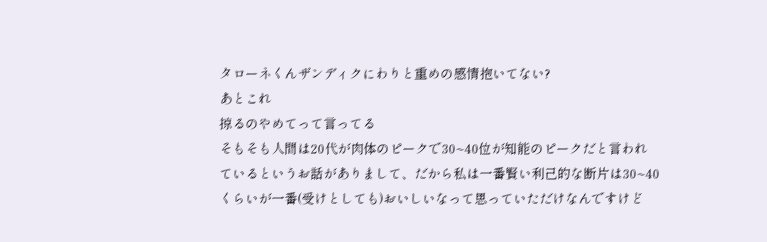タローネくんザンディクにわりと重めの感情抱いてない?
あとこれ
掠るのやめてって言ってる
そもそも人間は20代が肉体のピークで30~40位が知能のピークだと言われているというお話がありまして、だから私は一番賢い利己的な断片は30~40くらいが一番(受けとしても)おいしいなって思っていただけなんですけど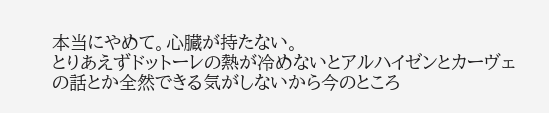本当にやめて。心臓が持たない。
とりあえずドットーレの熱が冷めないとアルハイゼンとカーヴェの話とか全然できる気がしないから今のところ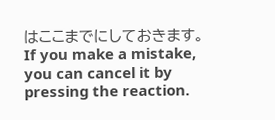はここまでにしておきます。
If you make a mistake, you can cancel it by pressing the reaction.